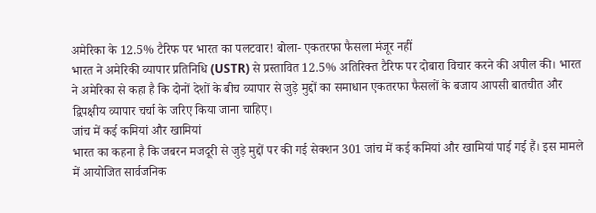अमेरिका के 12.5% टैरिफ पर भारत का पलटवार! बोला- एकतरफा फैसला मंजूर नहीं
भारत ने अमेरिकी व्यापार प्रतिनिधि (USTR) से प्रस्तावित 12.5% अतिरिक्त टैरिफ पर दोबारा विचार करने की अपील की। भारत ने अमेरिका से कहा है कि दोनों देशों के बीच व्यापार से जुड़े मुद्दों का समाधान एकतरफा फैसलों के बजाय आपसी बातचीत और द्विपक्षीय व्यापार चर्चा के जरिए किया जाना चाहिए।
जांच में कई कमियां और खामियां
भारत का कहना है कि जबरन मजदूरी से जुड़े मुद्दों पर की गई सेक्शन 301 जांच में कई कमियां और खामियां पाई गई हैं। इस मामले में आयोजित सार्वजनिक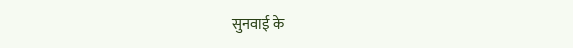सुनवाई के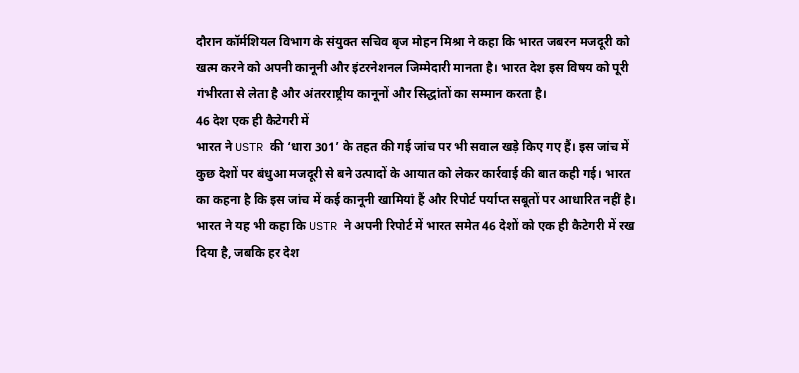दौरान कॉर्मशियल विभाग के संयुक्त सचिव बृज मोहन मिश्रा ने कहा कि भारत जबरन मजदूरी को खत्म करने को अपनी कानूनी और इंटरनेशनल जिम्मेदारी मानता है। भारत देश इस विषय को पूरी गंभीरता से लेता है और अंतरराष्ट्रीय कानूनों और सिद्धांतों का सम्मान करता है।
46 देश एक ही कैटेगरी में
भारत ने USTR की ‘धारा 301’ के तहत की गई जांच पर भी सवाल खड़े किए गए हैं। इस जांच में कुछ देशों पर बंधुआ मजदूरी से बने उत्पादों के आयात को लेकर कार्रवाई की बात कही गई। भारत का कहना है कि इस जांच में कई कानूनी खामियां हैं और रिपोर्ट पर्याप्त सबूतों पर आधारित नहीं है। भारत ने यह भी कहा कि USTR ने अपनी रिपोर्ट में भारत समेत 46 देशों को एक ही कैटेगरी में रख दिया है, जबकि हर देश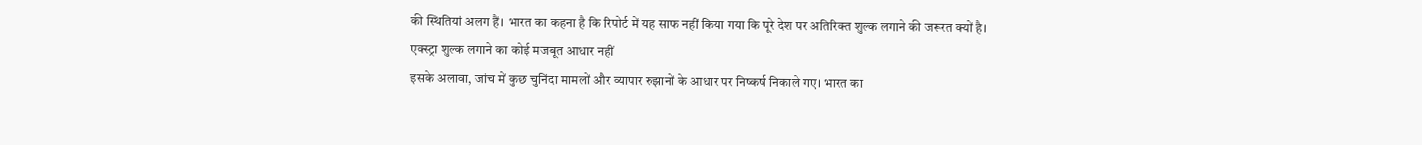की स्थितियां अलग हैं। भारत का कहना है कि रिपोर्ट में यह साफ नहीं किया गया कि पूरे देश पर अतिरिक्त शुल्क लगाने की जरूरत क्यों है।
एक्स्ट्रा शुल्क लगाने का कोई मजबूत आधार नहीं
इसके अलावा, जांच में कुछ चुनिंदा मामलों और व्यापार रुझानों के आधार पर निष्कर्ष निकाले गए। भारत का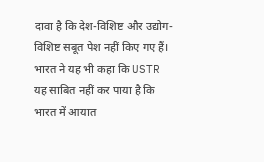दावा है कि देश-विशिष्ट और उद्योग-विशिष्ट सबूत पेश नहीं किए गए हैं। भारत ने यह भी कहा कि USTR यह साबित नहीं कर पाया है कि भारत में आयात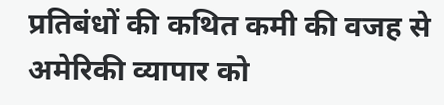प्रतिबंधों की कथित कमी की वजह से अमेरिकी व्यापार को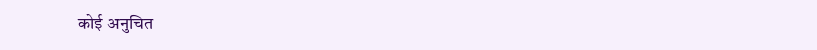कोई अनुचित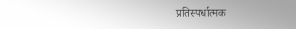प्रतिस्पर्धात्मक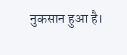नुकसान हुआ है।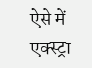ऐसे में एक्स्ट्रा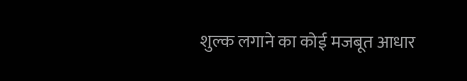शुल्क लगाने का कोई मजबूत आधार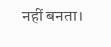नहीं बनता।